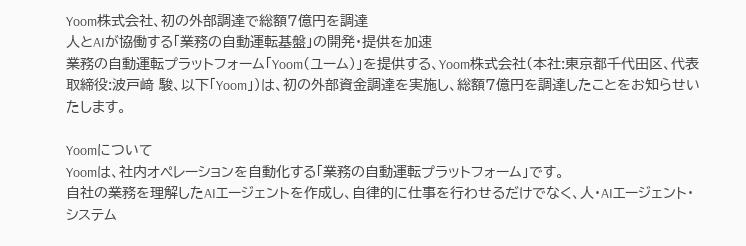Yoom株式会社、初の外部調達で総額7億円を調達
人とAIが協働する「業務の自動運転基盤」の開発・提供を加速
業務の自動運転プラットフォーム「Yoom(ユーム)」を提供する、Yoom株式会社(本社:東京都千代田区、代表取締役:波戸﨑 駿、以下「Yoom」)は、初の外部資金調達を実施し、総額7億円を調達したことをお知らせいたします。

Yoomについて
Yoomは、社内オペレーションを自動化する「業務の自動運転プラットフォーム」です。
自社の業務を理解したAIエージェントを作成し、自律的に仕事を行わせるだけでなく、人・AIエージェント・システム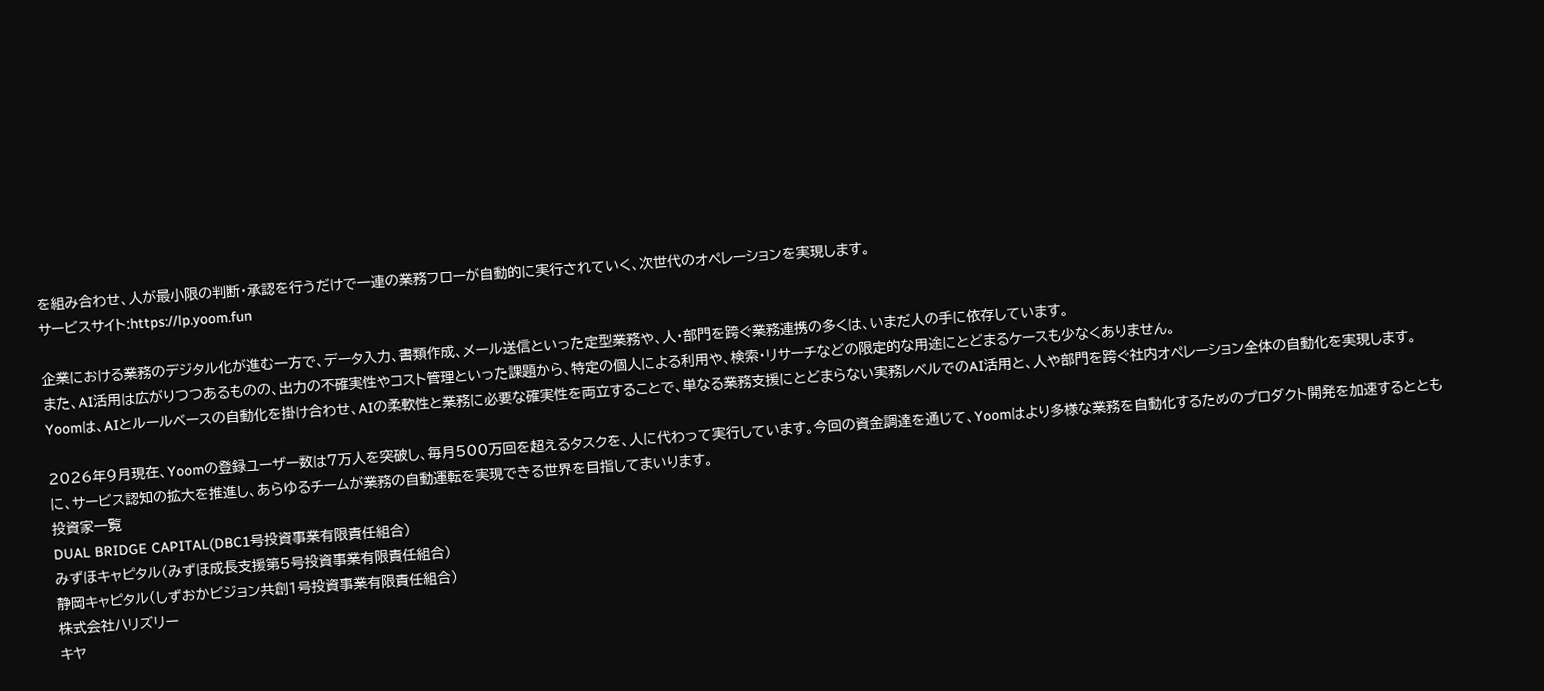を組み合わせ、人が最小限の判断・承認を行うだけで一連の業務フローが自動的に実行されていく、次世代のオペレーションを実現します。
サービスサイト:https://lp.yoom.fun

企業における業務のデジタル化が進む一方で、データ入力、書類作成、メール送信といった定型業務や、人・部門を跨ぐ業務連携の多くは、いまだ人の手に依存しています。
また、AI活用は広がりつつあるものの、出力の不確実性やコスト管理といった課題から、特定の個人による利用や、検索・リサーチなどの限定的な用途にとどまるケースも少なくありません。
Yoomは、AIとルールベースの自動化を掛け合わせ、AIの柔軟性と業務に必要な確実性を両立することで、単なる業務支援にとどまらない実務レベルでのAI活用と、人や部門を跨ぐ社内オペレーション全体の自動化を実現します。

2026年9月現在、Yoomの登録ユーザー数は7万人を突破し、毎月500万回を超えるタスクを、人に代わって実行しています。今回の資金調達を通じて、Yoomはより多様な業務を自動化するためのプロダクト開発を加速するとともに、サービス認知の拡大を推進し、あらゆるチームが業務の自動運転を実現できる世界を目指してまいります。
投資家一覧
DUAL BRIDGE CAPITAL(DBC1号投資事業有限責任組合)
みずほキャピタル(みずほ成長支援第5号投資事業有限責任組合)
静岡キャピタル(しずおかビジョン共創1号投資事業有限責任組合)
株式会社ハリズリー
キヤ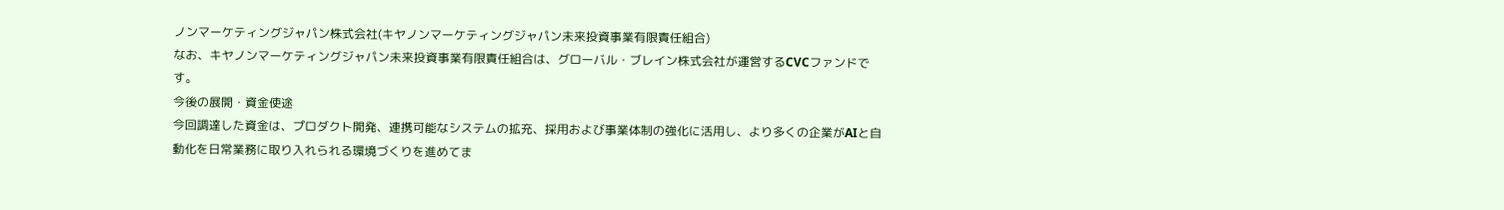ノンマーケティングジャパン株式会社(キヤノンマーケティングジャパン未来投資事業有限責任組合)
なお、キヤノンマーケティングジャパン未来投資事業有限責任組合は、グローバル・ブレイン株式会社が運営するCVCファンドです。
今後の展開・資金使途
今回調達した資金は、プロダクト開発、連携可能なシステムの拡充、採用および事業体制の強化に活用し、より多くの企業がAIと自動化を日常業務に取り入れられる環境づくりを進めてま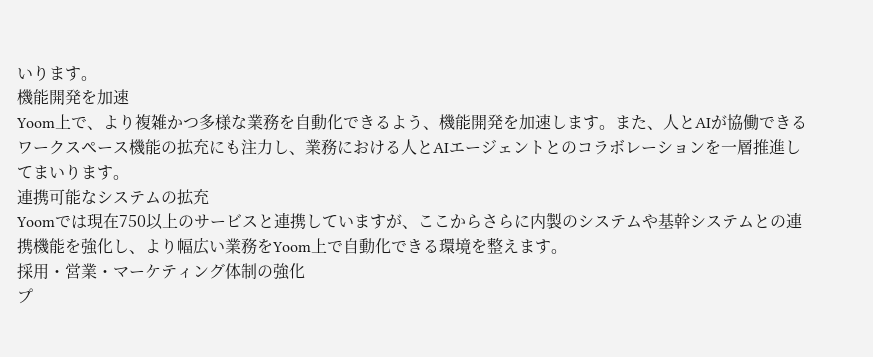いります。
機能開発を加速
Yoom上で、より複雑かつ多様な業務を自動化できるよう、機能開発を加速します。また、人とAIが協働できるワークスペース機能の拡充にも注力し、業務における人とAIエージェントとのコラボレーションを一層推進してまいります。
連携可能なシステムの拡充
Yoomでは現在750以上のサービスと連携していますが、ここからさらに内製のシステムや基幹システムとの連携機能を強化し、より幅広い業務をYoom上で自動化できる環境を整えます。
採用・営業・マーケティング体制の強化
プ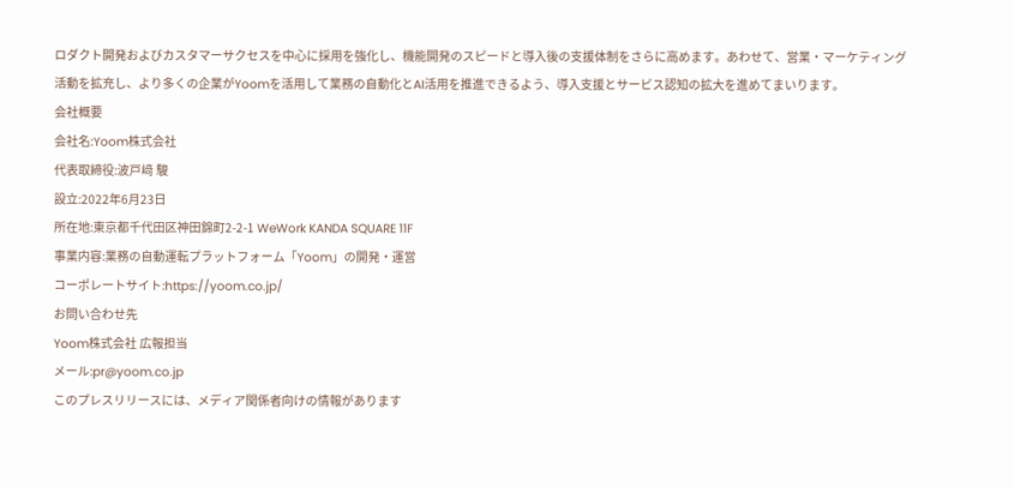ロダクト開発およびカスタマーサクセスを中心に採用を強化し、機能開発のスピードと導入後の支援体制をさらに高めます。あわせて、営業・マーケティング活動を拡充し、より多くの企業がYoomを活用して業務の自動化とAI活用を推進できるよう、導入支援とサービス認知の拡大を進めてまいります。
会社概要
会社名:Yoom株式会社
代表取締役:波戸﨑 駿
設立:2022年6月23日
所在地:東京都千代田区神田錦町2-2-1 WeWork KANDA SQUARE 11F
事業内容:業務の自動運転プラットフォーム「Yoom」の開発・運営
コーポレートサイト:https://yoom.co.jp/
お問い合わせ先
Yoom株式会社 広報担当
メール:pr@yoom.co.jp
このプレスリリースには、メディア関係者向けの情報があります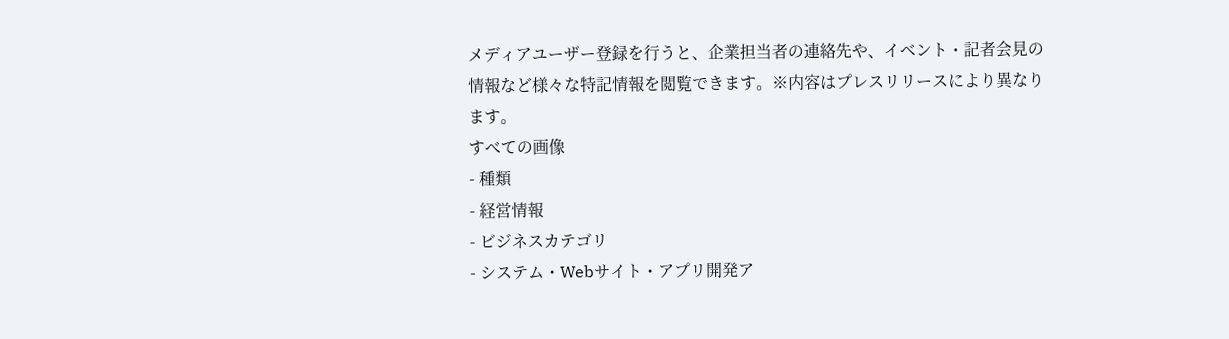メディアユーザー登録を行うと、企業担当者の連絡先や、イベント・記者会見の情報など様々な特記情報を閲覧できます。※内容はプレスリリースにより異なります。
すべての画像
- 種類
- 経営情報
- ビジネスカテゴリ
- システム・Webサイト・アプリ開発ア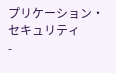プリケーション・セキュリティ
-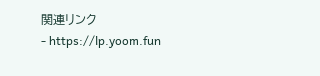関連リンク
- https://lp.yoom.fun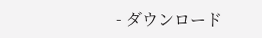- ダウンロード